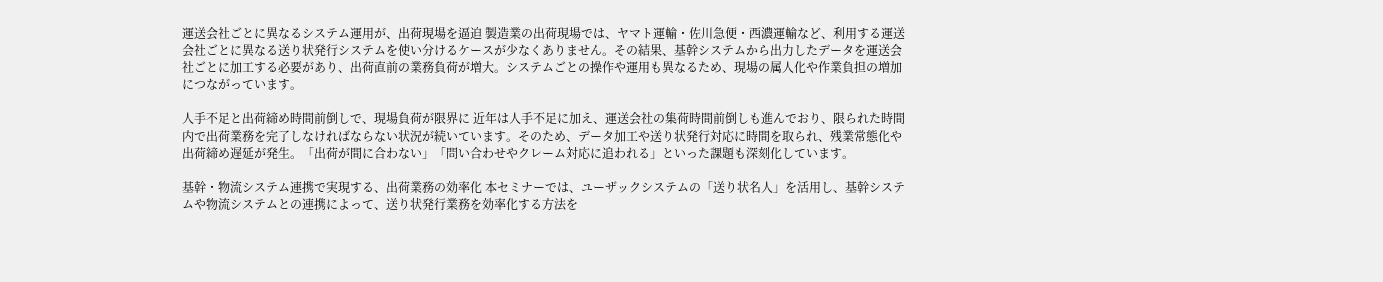運送会社ごとに異なるシステム運用が、出荷現場を逼迫 製造業の出荷現場では、ヤマト運輸・佐川急便・西濃運輸など、利用する運送会社ごとに異なる送り状発行システムを使い分けるケースが少なくありません。その結果、基幹システムから出力したデータを運送会社ごとに加工する必要があり、出荷直前の業務負荷が増大。システムごとの操作や運用も異なるため、現場の属人化や作業負担の増加につながっています。

人手不足と出荷締め時間前倒しで、現場負荷が限界に 近年は人手不足に加え、運送会社の集荷時間前倒しも進んでおり、限られた時間内で出荷業務を完了しなければならない状況が続いています。そのため、データ加工や送り状発行対応に時間を取られ、残業常態化や出荷締め遅延が発生。「出荷が間に合わない」「問い合わせやクレーム対応に追われる」といった課題も深刻化しています。

基幹・物流システム連携で実現する、出荷業務の効率化 本セミナーでは、ユーザックシステムの「送り状名人」を活用し、基幹システムや物流システムとの連携によって、送り状発行業務を効率化する方法を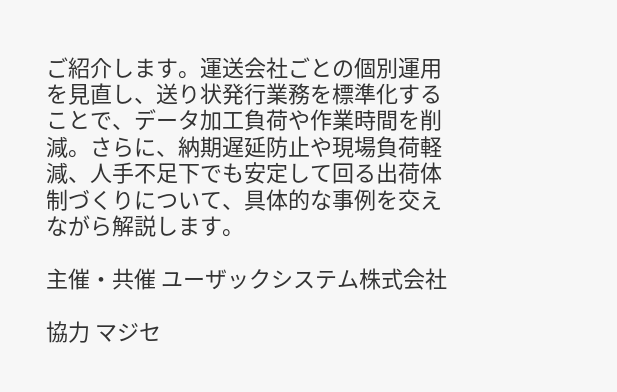ご紹介します。運送会社ごとの個別運用を見直し、送り状発行業務を標準化することで、データ加工負荷や作業時間を削減。さらに、納期遅延防止や現場負荷軽減、人手不足下でも安定して回る出荷体制づくりについて、具体的な事例を交えながら解説します。

主催・共催 ユーザックシステム株式会社

協力 マジセ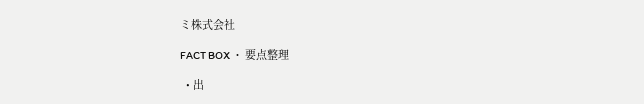ミ株式会社

FACT BOX ・ 要点整理

  • 出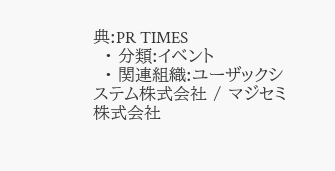典:PR TIMES
  • 分類:イベント
  • 関連組織:ユーザックシステム株式会社 / マジセミ株式会社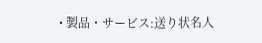• 製品・サービス:送り状名人